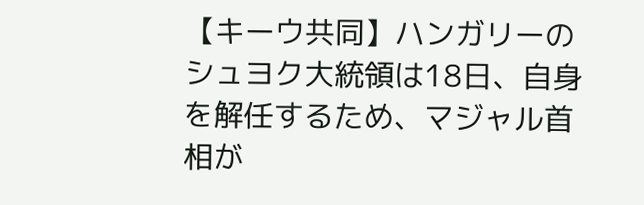【キーウ共同】ハンガリーのシュヨク大統領は18日、自身を解任するため、マジャル首相が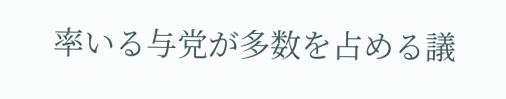率いる与党が多数を占める議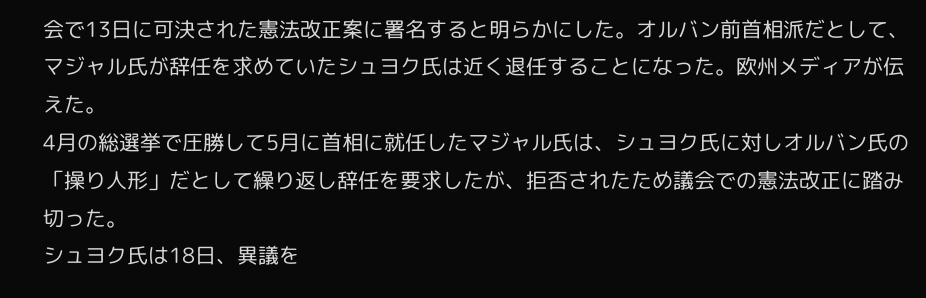会で13日に可決された憲法改正案に署名すると明らかにした。オルバン前首相派だとして、マジャル氏が辞任を求めていたシュヨク氏は近く退任することになった。欧州メディアが伝えた。
4月の総選挙で圧勝して5月に首相に就任したマジャル氏は、シュヨク氏に対しオルバン氏の「操り人形」だとして繰り返し辞任を要求したが、拒否されたため議会での憲法改正に踏み切った。
シュヨク氏は18日、異議を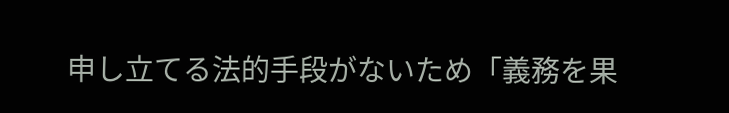申し立てる法的手段がないため「義務を果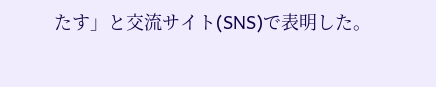たす」と交流サイト(SNS)で表明した。